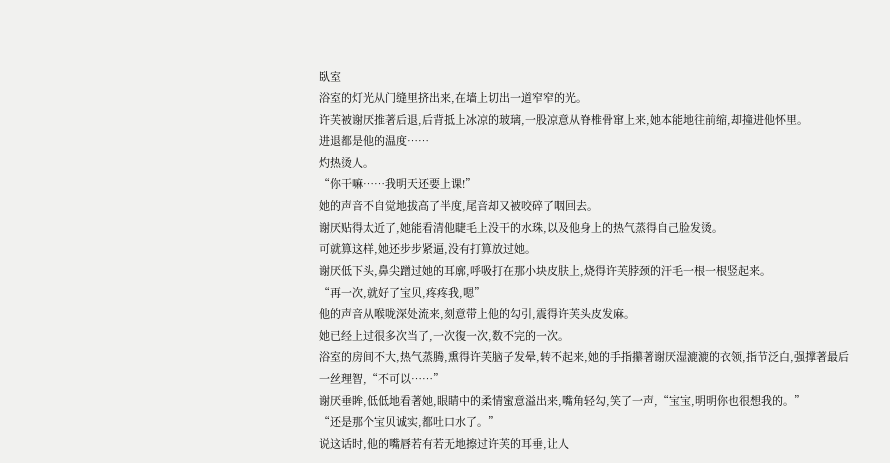臥室
浴室的灯光从门缝里挤出来,在墙上切出一道窄窄的光。
许芙被谢厌推著后退,后背抵上冰凉的玻璃,一股凉意从脊椎骨窜上来,她本能地往前缩,却撞进他怀里。
进退都是他的温度……
灼热烫人。
“你干嘛……我明天还要上课!”
她的声音不自觉地拔高了半度,尾音却又被咬碎了咽回去。
谢厌贴得太近了,她能看清他睫毛上没干的水珠,以及他身上的热气蒸得自己脸发烫。
可就算这样,她还步步紧逼,没有打算放过她。
谢厌低下头,鼻尖蹭过她的耳廓,呼吸打在那小块皮肤上,烧得许芙脖颈的汗毛一根一根竖起来。
“再一次,就好了宝贝,疼疼我,嗯”
他的声音从喉咙深处流来,刻意带上他的勾引,震得许芙头皮发麻。
她已经上过很多次当了,一次復一次,数不完的一次。
浴室的房间不大,热气蒸腾,熏得许芙脑子发晕,转不起来,她的手指攥著谢厌湿漉漉的衣领,指节泛白,强撑著最后一丝理智,“不可以……”
谢厌垂眸,低低地看著她,眼睛中的柔情蜜意溢出来,嘴角轻勾,笑了一声,“宝宝,明明你也很想我的。”
“还是那个宝贝诚实,都吐口水了。”
说这话时,他的嘴唇若有若无地擦过许芙的耳垂,让人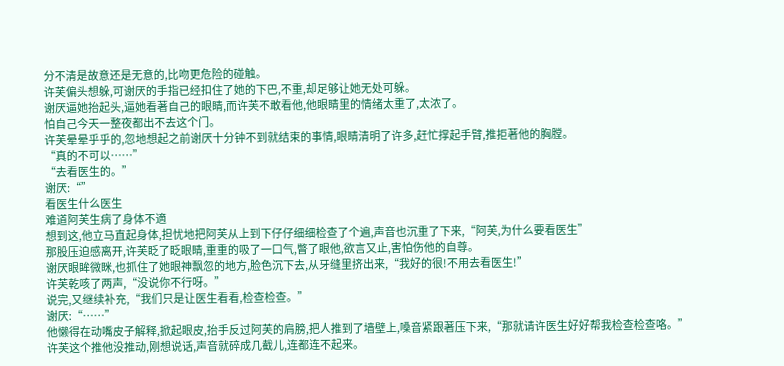分不清是故意还是无意的,比吻更危险的碰触。
许芙偏头想躲,可谢厌的手指已经扣住了她的下巴,不重,却足够让她无处可躲。
谢厌逼她抬起头,逼她看著自己的眼睛,而许芙不敢看他,他眼睛里的情绪太重了,太浓了。
怕自己今天一整夜都出不去这个门。
许芙晕晕乎乎的,忽地想起之前谢厌十分钟不到就结束的事情,眼睛清明了许多,赶忙撑起手臂,推拒著他的胸膛。
“真的不可以……”
“去看医生的。”
谢厌:“”
看医生什么医生
难道阿芙生病了身体不適
想到这,他立马直起身体,担忧地把阿芙从上到下仔仔细细检查了个遍,声音也沉重了下来,“阿芙,为什么要看医生”
那股压迫感离开,许芙眨了眨眼睛,重重的吸了一口气,瞥了眼他,欲言又止,害怕伤他的自尊。
谢厌眼眸微眯,也抓住了她眼神飘忽的地方,脸色沉下去,从牙缝里挤出来,“我好的很!不用去看医生!”
许芙乾咳了两声,“没说你不行呀。”
说完,又继续补充,“我们只是让医生看看,检查检查。”
谢厌:“……”
他懒得在动嘴皮子解释,掀起眼皮,抬手反过阿芙的肩膀,把人推到了墙壁上,嗓音紧跟著压下来,“那就请许医生好好帮我检查检查咯。”
许芙这个推他没推动,刚想说话,声音就碎成几截儿,连都连不起来。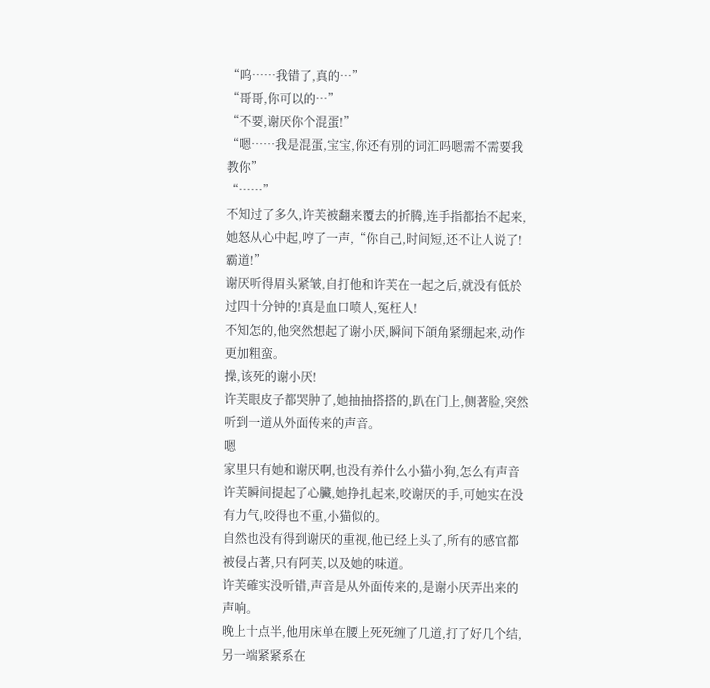“呜……我错了,真的…”
“哥哥,你可以的…”
“不要,谢厌你个混蛋!”
“嗯……我是混蛋,宝宝,你还有別的词汇吗嗯需不需要我教你”
“……”
不知过了多久,许芙被翻来覆去的折腾,连手指都抬不起来,她怒从心中起,哼了一声,“你自己,时间短,还不让人说了!霸道!”
谢厌听得眉头紧皱,自打他和许芙在一起之后,就没有低於过四十分钟的!真是血口喷人,冤枉人!
不知怎的,他突然想起了谢小厌,瞬间下頜角紧绷起来,动作更加粗蛮。
操,该死的谢小厌!
许芙眼皮子都哭肿了,她抽抽搭搭的,趴在门上,侧著脸,突然听到一道从外面传来的声音。
嗯
家里只有她和谢厌啊,也没有养什么小猫小狗,怎么有声音
许芙瞬间提起了心臟,她挣扎起来,咬谢厌的手,可她实在没有力气,咬得也不重,小猫似的。
自然也没有得到谢厌的重视,他已经上头了,所有的感官都被侵占著,只有阿芙,以及她的味道。
许芙確实没听错,声音是从外面传来的,是谢小厌弄出来的声响。
晚上十点半,他用床单在腰上死死缠了几道,打了好几个结,另一端紧紧系在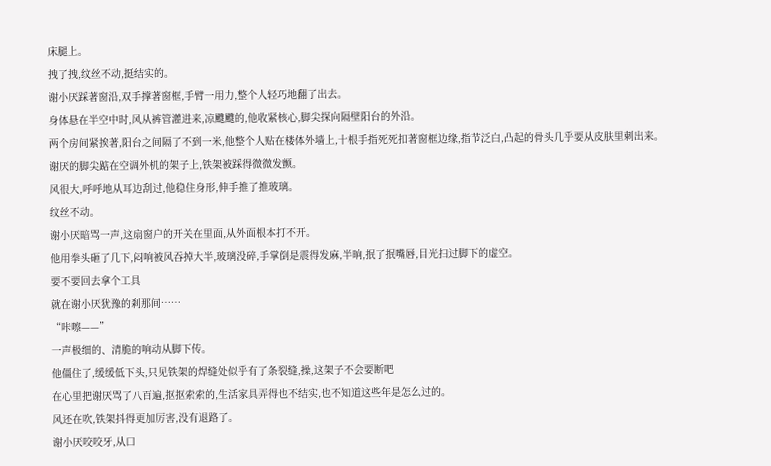床腿上。
拽了拽,纹丝不动,挺结实的。
谢小厌踩著窗沿,双手撑著窗框,手臂一用力,整个人轻巧地翻了出去。
身体悬在半空中时,风从裤管灌进来,凉颼颼的,他收紧核心,脚尖探向隔壁阳台的外沿。
两个房间紧挨著,阳台之间隔了不到一米,他整个人贴在楼体外墙上,十根手指死死扣著窗框边缘,指节泛白,凸起的骨头几乎要从皮肤里刺出来。
谢厌的脚尖踮在空调外机的架子上,铁架被踩得微微发颤。
风很大,呼呼地从耳边刮过,他稳住身形,伸手推了推玻璃。
纹丝不动。
谢小厌暗骂一声,这扇窗户的开关在里面,从外面根本打不开。
他用拳头砸了几下,闷响被风吞掉大半,玻璃没碎,手掌倒是震得发麻,半晌,抿了抿嘴唇,目光扫过脚下的虚空。
要不要回去拿个工具
就在谢小厌犹豫的剎那间……
“咔嚓——”
一声极细的、清脆的响动从脚下传。
他僵住了,缓缓低下头,只见铁架的焊缝处似乎有了条裂缝,操,这架子不会要断吧
在心里把谢厌骂了八百遍,抠抠索索的,生活家具弄得也不结实,也不知道这些年是怎么过的。
风还在吹,铁架抖得更加厉害,没有退路了。
谢小厌咬咬牙,从口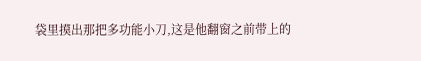袋里摸出那把多功能小刀,这是他翻窗之前带上的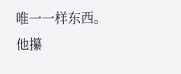唯一一样东西。
他攥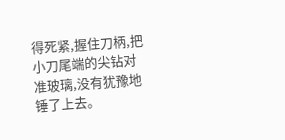得死紧,握住刀柄,把小刀尾端的尖钻对准玻璃,没有犹豫地锤了上去。